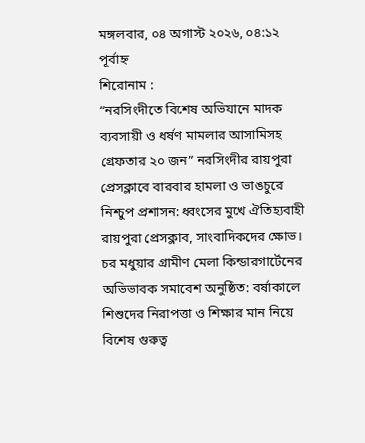মঙ্গলবার, ০৪ অগাস্ট ২০২৬, ০৪:১২ পূর্বাহ্ন
শিরোনাম :
“নরসিংদীতে বিশেষ অভিযানে মাদক ব্যবসায়ী ও ধর্ষণ মামলার আসামিসহ গ্রেফতার ২০ জন” নরসিংদীর রায়পুরা প্রেসক্লাবে বারবার হামলা ও ভাঙচুরে নিশ্চুপ প্রশাসন: ধ্বংসের মুখে ঐতিহ্যবাহী রায়পুরা প্রেসক্লাব, সাংবাদিকদের ক্ষোভ। চর মধুয়ার গ্রামীণ মেলা কিন্ডারগার্টেনের অভিভাবক সমাবেশ অনুষ্ঠিত: বর্ষাকালে শিশুদের নিরাপত্তা ও শিক্ষার মান নিয়ে বিশেষ গুরুত্ব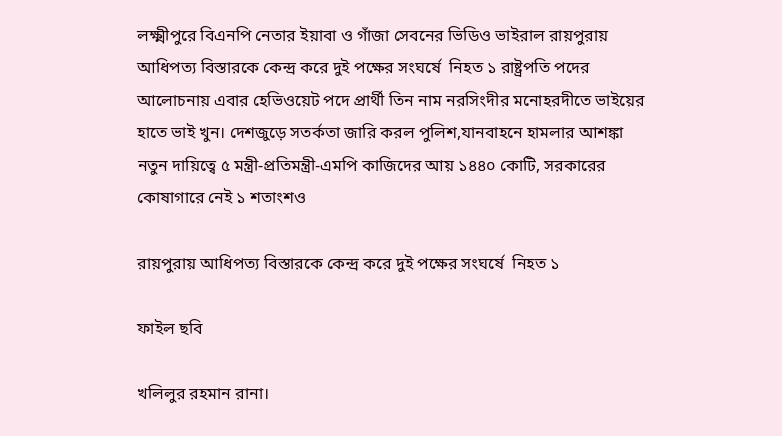লক্ষ্মীপুরে বিএনপি নেতার ইয়াবা ও গাঁজা সেবনের ভিডিও ভাইরাল রায়পুরায় আধিপত্য বিস্তারকে কেন্দ্র করে দুই পক্ষের সংঘর্ষে  নিহত ১ রাষ্ট্রপতি পদের আলোচনায় এবার হেভিওয়েট পদে প্রার্থী তিন নাম নরসিংদীর মনোহরদীতে ভাইয়ের হাতে ভাই খুন। দেশজুড়ে সতর্কতা জারি করল পুলিশ,যানবাহনে হামলার আশঙ্কা নতুন দায়িত্বে ৫ মন্ত্রী-প্রতিমন্ত্রী-এমপি কাজিদের আয় ১৪৪০ কোটি, সরকারের কোষাগারে নেই ১ শতাংশও

রায়পুরায় আধিপত্য বিস্তারকে কেন্দ্র করে দুই পক্ষের সংঘর্ষে  নিহত ১

ফাইল ছবি

খলিলুর রহমান রানা।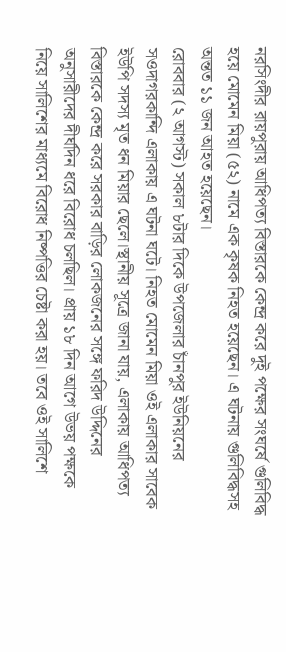নরসিংদীর রায়পুরায় আধিপত্য বিস্তারকে কেন্দ্র করে দুই পক্ষের সংঘর্ষে গুলিবিদ্ধ হয়ে মোমেন মিয়া (৫২) নামে এক কৃষক নিহত হয়েছেন। এ ঘটনায় গুলিবিদ্ধসহ অন্তত ১১ জন আহত হয়েছেন।
রোববার (২ আগস্ট) সকাল ৮টার দিকে উপজেলার চাঁনপুর ইউনিয়নের সওদাগরকান্দি এলাকায় এ ঘটনা ঘটে। নিহত মোমেন মিয়া ওই এলাকার সাবেক ইউপি সদস্য মৃত ধন মিয়ার ছেলে।স্থানীয় সূত্রে জানা যায়, এলাকায় আধিপত্য বিস্তারকে কেন্দ্র করে সরকার বাড়ির লোকজনের সঙ্গে ফরিদ উদ্দিনের অনুসারীদের দীর্ঘদিন ধরে বিরোধ চলছিল। প্রায় ১৮ দিন আগে উভয় পক্ষকে নিয়ে সালিশের মাধ্যমে বিরোধ নিষ্পত্তির চেষ্টা করা হয়। তবে ওই সালিশে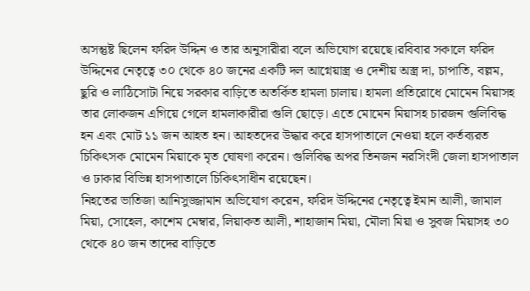অসন্তুষ্ট ছিলেন ফরিদ উদ্দিন ও তার অনুসারীরা বলে অভিযোগ রয়েছে।রবিবার সকালে ফরিদ উদ্দিনের নেতৃত্বে ৩০ থেকে ৪০ জনের একটি দল আগ্নেয়াস্ত্র ও দেশীয় অস্ত্র দা, চাপাতি, বল্লম, ছুরি ও লাঠিসোটা নিয়ে সরকার বাড়িতে অতর্কিত হামলা চালায়। হামলা প্রতিরোধে মোমেন মিয়াসহ তার লোকজন এগিয়ে গেলে হামলাকারীরা গুলি ছোড়ে। এতে মোমেন মিয়াসহ চারজন গুলিবিদ্ধ হন এবং মোট ১১ জন আহত হন। আহতদের উদ্ধার করে হাসপাতালে নেওয়া হলে কর্তব্যরত চিকিৎসক মোমেন মিয়াকে মৃত ঘোষণা করেন। গুলিবিদ্ধ অপর তিনজন নরসিংদী জেলা হাসপাতাল ও ঢাকার বিভিন্ন হাসপাতালে চিকিৎসাধীন রয়েছেন।
নিহতের ভাতিজা আনিসুজ্জামান অভিযোগ করেন, ফরিদ উদ্দিনের নেতৃত্বে ইমান আলী, জামাল মিয়া, সোহেল, কাশেম মেম্বার, লিয়াকত আলী, শাহাজান মিয়া, মৌলা মিয়া ও সুবজ মিয়াসহ ৩০ থেকে ৪০ জন তাদের বাড়িতে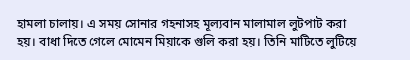হামলা চালায়। এ সময় সোনার গহনাসহ মূল্যবান মালামাল লুটপাট করা হয়। বাধা দিতে গেলে মোমেন মিয়াকে গুলি করা হয়। তিনি মাটিতে লুটিয়ে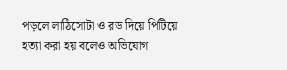পড়লে লাঠিসোটা ও রড দিয়ে পিটিয়ে হত্যা করা হয় বলেও অভিযোগ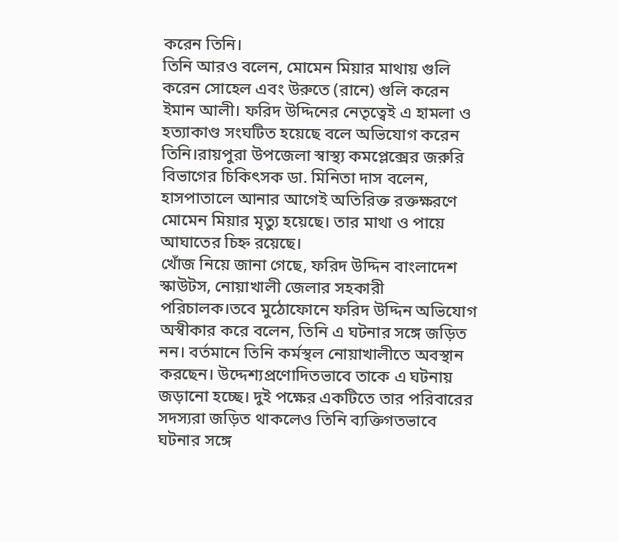করেন তিনি।
তিনি আরও বলেন, মোমেন মিয়ার মাথায় গুলি করেন সোহেল এবং উরুতে (রানে) গুলি করেন ইমান আলী। ফরিদ উদ্দিনের নেতৃত্বেই এ হামলা ও হত্যাকাণ্ড সংঘটিত হয়েছে বলে অভিযোগ করেন তিনি।রায়পুরা উপজেলা স্বাস্থ্য কমপ্লেক্সের জরুরি বিভাগের চিকিৎসক ডা. মিনিতা দাস বলেন, হাসপাতালে আনার আগেই অতিরিক্ত রক্তক্ষরণে মোমেন মিয়ার মৃত্যু হয়েছে। তার মাথা ও পায়ে আঘাতের চিহ্ন রয়েছে।
খোঁজ নিয়ে জানা গেছে, ফরিদ উদ্দিন বাংলাদেশ স্কাউটস, নোয়াখালী জেলার সহকারী পরিচালক।তবে মুঠোফোনে ফরিদ উদ্দিন অভিযোগ অস্বীকার করে বলেন, তিনি এ ঘটনার সঙ্গে জড়িত নন। বর্তমানে তিনি কর্মস্থল নোয়াখালীতে অবস্থান করছেন। উদ্দেশ্যপ্রণোদিতভাবে তাকে এ ঘটনায় জড়ানো হচ্ছে। দুই পক্ষের একটিতে তার পরিবারের সদস্যরা জড়িত থাকলেও তিনি ব্যক্তিগতভাবে ঘটনার সঙ্গে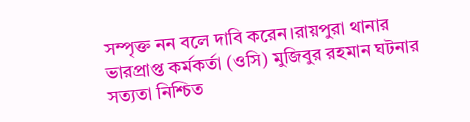সম্পৃক্ত নন বলে দাবি করেন।রায়পুরা থানার ভারপ্রাপ্ত কর্মকর্তা (ওসি) মুজিবুর রহমান ঘটনার সত্যতা নিশ্চিত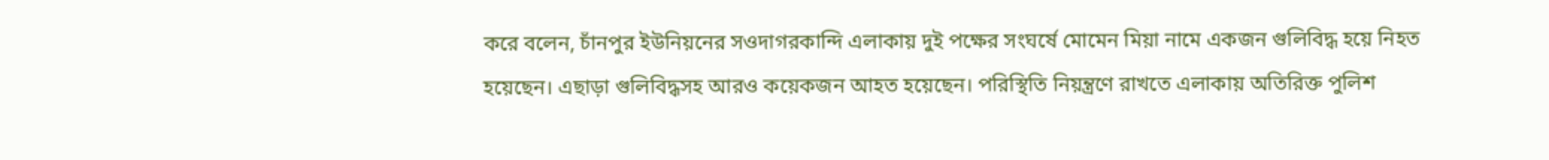করে বলেন, চাঁনপুর ইউনিয়নের সওদাগরকান্দি এলাকায় দুই পক্ষের সংঘর্ষে মোমেন মিয়া নামে একজন গুলিবিদ্ধ হয়ে নিহত হয়েছেন। এছাড়া গুলিবিদ্ধসহ আরও কয়েকজন আহত হয়েছেন। পরিস্থিতি নিয়ন্ত্রণে রাখতে এলাকায় অতিরিক্ত পুলিশ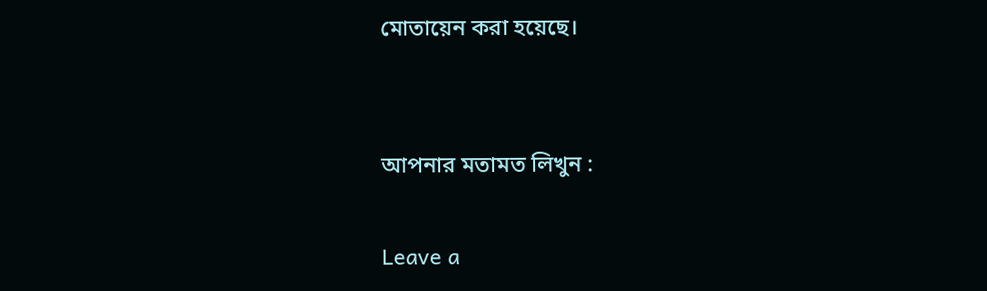মোতায়েন করা হয়েছে।


আপনার মতামত লিখুন :

Leave a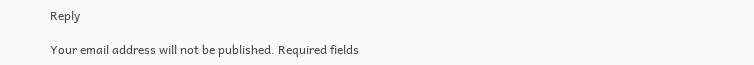Reply

Your email address will not be published. Required fields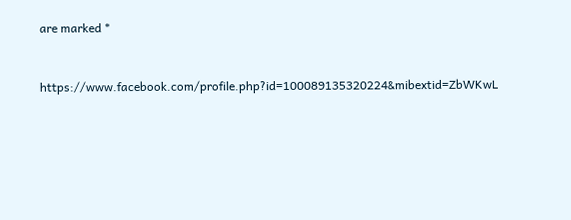are marked *


https://www.facebook.com/profile.php?id=100089135320224&mibextid=ZbWKwL